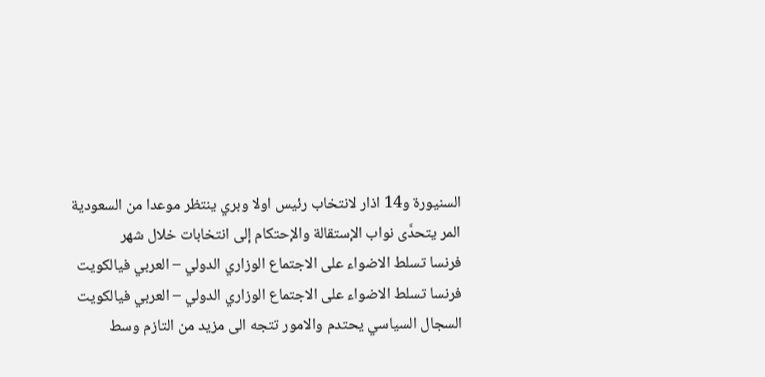السنيورة و14 اذار لانتخاب رئيس اولا وبري ينتظر موعدا من السعودية
المر يتحدَّى نواب الإستقالة والإحتكام إلى انتخابات خلال شهر
فرنسا تسلط الاضواء على الاجتماع الوزاري الدولي – العربي فيالكويت
فرنسا تسلط الاضواء على الاجتماع الوزاري الدولي – العربي فيالكويت
السجال السياسي يحتدم والامور تتجه الى مزيد من التازم وسط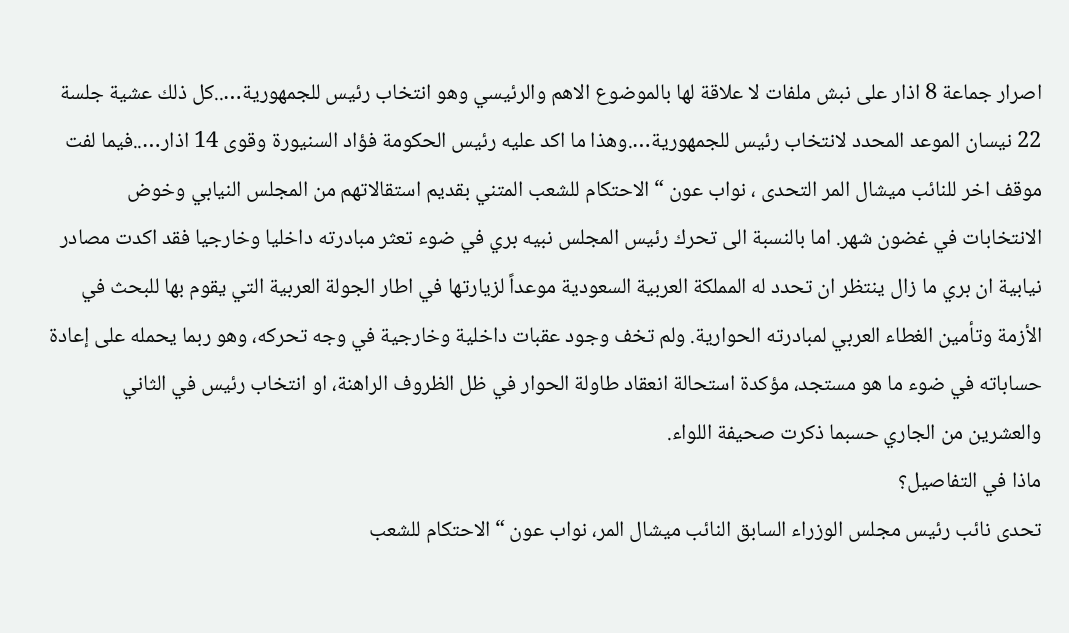اصرار جماعة 8 اذار على نبش ملفات لا علاقة لها بالموضوع الاهم والرئيسي وهو انتخاب رئيس للجمهورية…..كل ذلك عشية جلسة 22 نيسان الموعد المحدد لانتخاب رئيس للجمهورية….وهذا ما اكد عليه رئيس الحكومة فؤاد السنيورة وقوى 14 اذار…..فيما لفت موقف اخر للنائب ميشال المر التحدى ، نواب عون “الاحتكام للشعب المتني بقديم استقالاتهم من المجلس النيابي وخوض الانتخابات في غضون شهر. اما بالنسبة الى تحرك رئيس المجلس نبيه بري في ضوء تعثر مبادرته داخليا وخارجيا فقد اكدت مصادر نيابية ان بري ما زال ينتظر ان تحدد له المملكة العربية السعودية موعداً لزيارتها في اطار الجولة العربية التي يقوم بها للبحث في الأزمة وتأمين الغطاء العربي لمبادرته الحوارية. ولم تخف وجود عقبات داخلية وخارجية في وجه تحركه، وهو ربما يحمله على إعادة حساباته في ضوء ما هو مستجد، مؤكدة استحالة انعقاد طاولة الحوار في ظل الظروف الراهنة، او انتخاب رئيس في الثاني والعشرين من الجاري حسبما ذكرت صحيفة اللواء.
ماذا في التفاصيل؟
تحدى نائب رئيس مجلس الوزراء السابق النائب ميشال المر، نواب عون “الاحتكام للشعب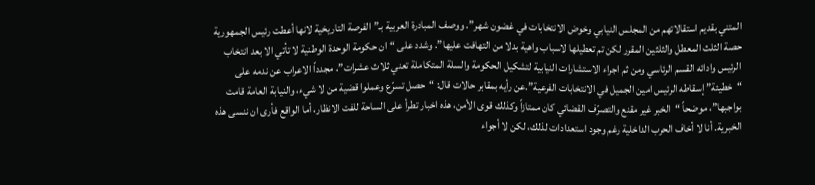المتني بقديم استقالاتهم من المجلس النيابي وخوض الانتخابات في غضون شهر”. ووصف المبادرة العربية بـ”الفرصة التاريخية لانها أعطت رئيس الجمهورية حصة الثلث المعطل والثلثين المقرر لكن تم تعطيلها لاسباب واهية بدلا من التهافت عليها”. وشدد على “ان حكومة الوحدة الوطنية لا تأتي الا بعد انتخاب الرئيس وادائه القسم الرئاسي ومن ثم اجراء الاستشارات النيابية لتشكيل الحكومة والسلة المتكاملة تعني ثلاث عشرات”، مجدداً الاعراب عن ندمه على “خطيئة” إسقاطه الرئيس امين الجميل في الانتخابات الفرعية”.عن رأيه بمقابر حالات قال: “حصل تسرّع وعملوا قضية من لا شيء، والنيابة العامة قامت بواجبها”، موضحاً “الخبر غير مقنع والتصرّف القضائي كان ممتازاً وكذلك قوى الأمن، هذه اخبار تطرأ على الساحة للفت الانظار، أما الواقع فأرى ان ننسى هذه الخبرية. أنا لا أخاف الحرب الداخلية رغم وجود استعدادات لذلك، لكن لا أجواء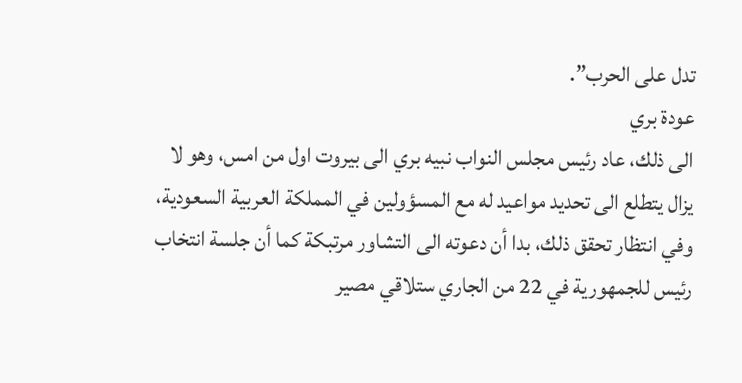تدل على الحرب”.
عودة بري
الى ذلك، عاد رئيس مجلس النواب نبيه بري الى بيروت اول من امس، وهو لا يزال يتطلع الى تحديد مواعيد له مع المسؤولين في المملكة العربية السعودية، وفي انتظار تحقق ذلك، بدا أن دعوته الى التشاور مرتبكة كما أن جلسة انتخاب رئيس للجمهورية في 22 من الجاري ستلاقي مصير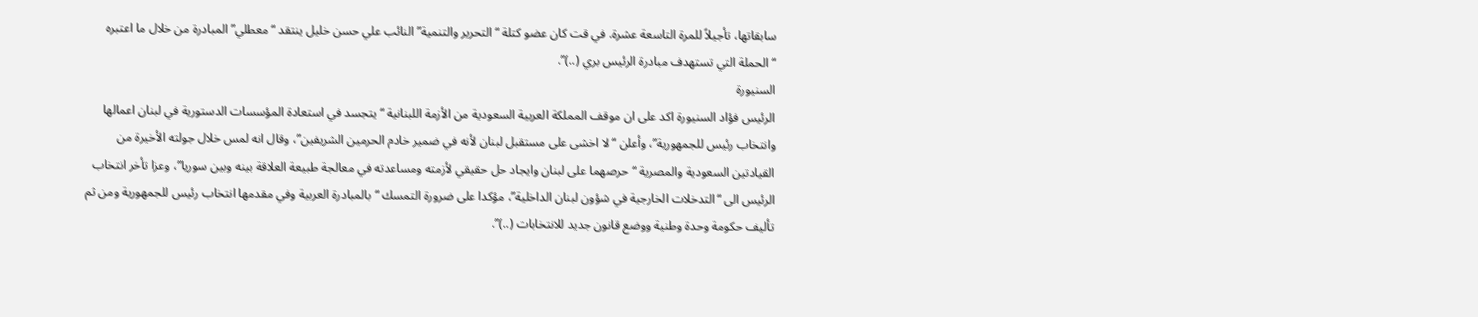سابقاتها، تأجيلاً للمرة التاسعة عشرة. في قت كان عضو كتلة “التحرير والتنمية” النائب علي حسن خليل ينتقد “معطلي” المبادرة من خلال ما اعتبره “الحملة التي تستهدف مبادرة الرئيس بري (..)”.
السنيورة
الرئيس فؤاد السنيورة اكد على ان موقف المملكة العربية السعودية من الأزمة اللبنانية “يتجسد في استعادة المؤسسات الدستورية في لبنان اعمالها وانتخاب رئيس للجمهورية”، وأعلن “لا اخشى على مستقبل لبنان لأنه في ضمير خادم الحرمين الشريفين”، وقال انه لمس خلال جولته الأخيرة من القيادتين السعودية والمصرية “حرصهما على لبنان وايجاد حل حقيقي لأزمته ومساعدته في معالجة طبيعة العلاقة بينه وبين سوريا”، وعزا تأخر انتخاب الرئيس الى “التدخلات الخارجية في شؤون لبنان الداخلية”، مؤكدا على ضرورة التمسك “بالمبادرة العربية وفي مقدمها انتخاب رئيس للجمهورية ومن ثم تأليف حكومة وحدة وطنية ووضع قانون جديد للانتخابات (..)”.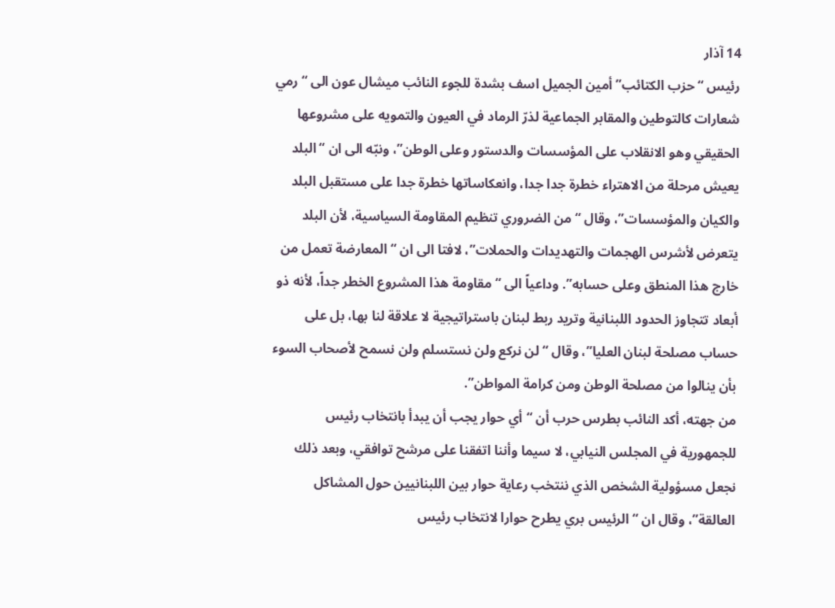14 آذار
رئيس “حزب الكتائب” أمين الجميل اسف بشدة للجوء النائب ميشال عون الى “رمي شعارات كالتوطين والمقابر الجماعية لذرّ الرماد في العيون والتمويه على مشروعها الحقيقي وهو الانقلاب على المؤسسات والدستور وعلى الوطن”، ونبّه الى ان “البلد يعيش مرحلة من الاهتراء خطرة جدا جدا، وانعكاساتها خطرة جدا على مستقبل البلد والكيان والمؤسسات”، وقال “من الضروري تنظيم المقاومة السياسية، لأن البلد يتعرض لأشرس الهجمات والتهديدات والحملات”، لافتا الى ان “المعارضة تعمل من خارج هذا المنطق وعلى حسابه”. وداعياً الى “مقاومة هذا المشروع الخطر جداً، لأنه ذو أبعاد تتجاوز الحدود اللبنانية وتريد ربط لبنان باستراتيجية لا علاقة لنا بها، بل على حساب مصلحة لبنان العليا”، وقال “لن نركع ولن نستسلم ولن نسمح لأصحاب السوء بأن ينالوا من مصلحة الوطن ومن كرامة المواطن”.
من جهته، أكد النائب بطرس حرب أن “أي حوار يجب أن يبدأ بانتخاب رئيس للجمهورية في المجلس النيابي، لا سيما وأننا اتفقنا على مرشح توافقي، وبعد ذلك نجعل مسؤولية الشخص الذي ننتخب رعاية حوار بين اللبنانيين حول المشاكل العالقة”، وقال ان “الرئيس بري يطرح حوارا لانتخاب رئيس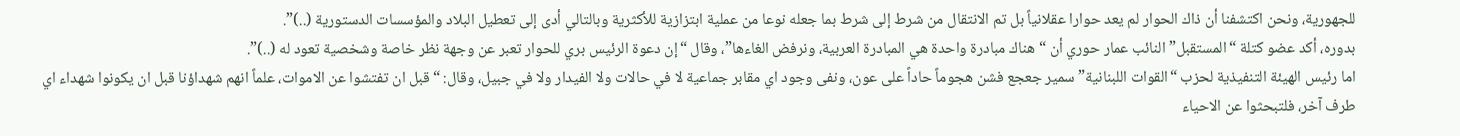للجهورية، ونحن اكتشفنا أن ذاك الحوار لم يعد حوارا عقلانياً بل تم الانتقال من شرط إلى شرط بما جعله نوعا من عملية ابتزازية للأكثرية وبالتالي أدى إلى تعطيل البلاد والمؤسسات الدستورية (..)”.
بدوره، أكد عضو كتلة “المستقبل” النائب عمار حوري أن “هناك مبادرة واحدة هي المبادرة العربية، ونرفض الغاءها”، وقال “إن دعوة الرئيس بري للحوار تعبر عن وجهة نظر خاصة وشخصية تعود له (..)”.
اما رئيس الهيئة التنفيذية لحزب “القوات اللبنانية” سمير جعجع فشن هجوماً حاداً على عون، ونفى وجود اي مقابر جماعية لا في حالات ولا الفيدار ولا في جبيل، وقال: “قبل ان تفتشوا عن الاموات، علماً انهم شهداؤنا قبل ان يكونوا شهداء اي طرف آخر، فلتبحثوا عن الاحياء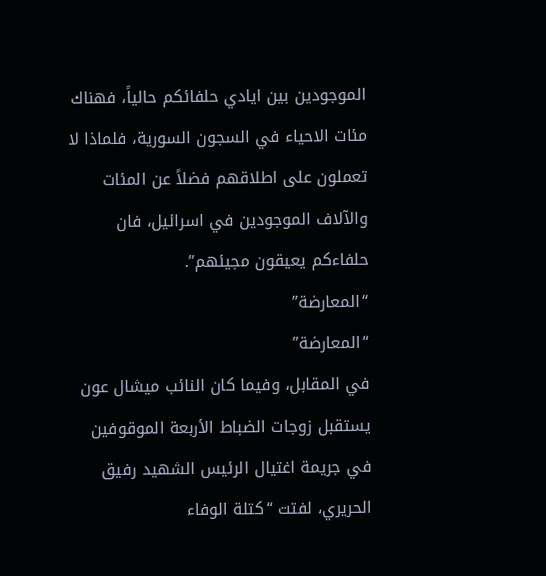الموجودين بين ايادي حلفائكم حالياً، فهناك مئات الاحياء في السجون السورية، فلماذا لا تعملون على اطلاقهم فضلاً عن المئات والآلاف الموجودين في اسرائيل، فان حلفاءكم يعيقون مجيئهم”.
“المعارضة”
“المعارضة”
في المقابل، وفيما كان النائب ميشال عون يستقبل زوجات الضباط الأربعة الموقوفين في جريمة اغتيال الرئيس الشهيد رفيق الحريري، لفتت “كتلة الوفاء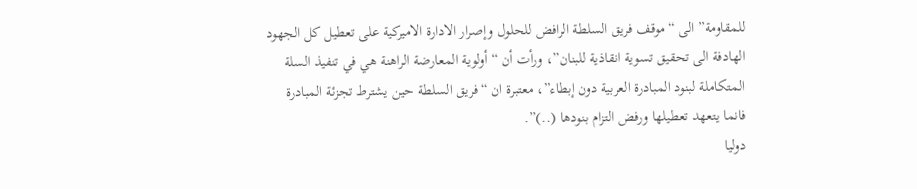للمقاومة” الى “موقف فريق السلطة الرافض للحلول وإصرار الادارة الاميركية على تعطيل كل الجهود الهادفة الى تحقيق تسوية انقاذية للبنان”، ورأت أن “أولوية المعارضة الراهنة هي في تنفيذ السلة المتكاملة لبنود المبادرة العربية دون إبطاء”، معتبرة ان “فريق السلطة حين يشترط تجزئة المبادرة فانما يتعهد تعطيلها ورفض التزام بنودها (..)”.
دوليا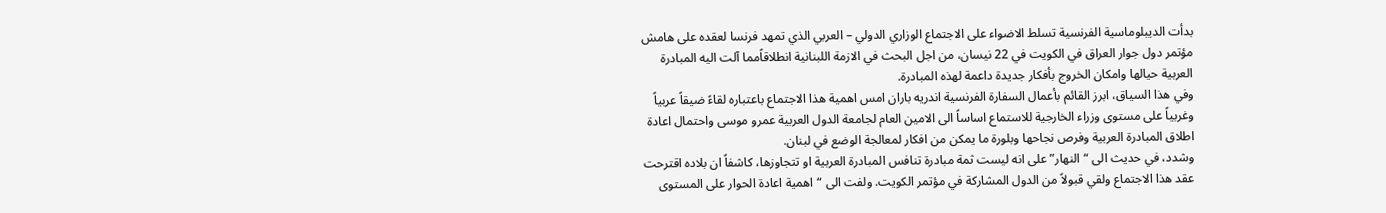بدأت الديبلوماسية الفرنسية تسلط الاضواء على الاجتماع الوزاري الدولي – العربي الذي تمهد فرنسا لعقده على هامش مؤتمر دول جوار العراق في الكويت في 22 نيسان، من اجل البحث في الازمة اللبنانية انطلاقاًمما آلت اليه المبادرة العربية حيالها وامكان الخروج بأفكار جديدة داعمة لهذه المبادرة.
وفي هذا السياق، ابرز القائم بأعمال السفارة الفرنسية اندريه باران امس اهمية هذا الاجتماع باعتباره لقاءً ضيقاً عربياً وغربياً على مستوى وزراء الخارجية للاستماع اساساً الى الامين العام لجامعة الدول العربية عمرو موسى واحتمال اعادة اطلاق المبادرة العربية وفرص نجاحها وبلورة ما يمكن من افكار لمعالجة الوضع في لبنان.
وشدد، في حديث الى “النهار” على انه ليست ثمة مبادرة تنافس المبادرة العربية او تتجاوزها، كاشفاً ان بلاده اقترحت عقد هذا الاجتماع ولقي قبولاً من الدول المشاركة في مؤتمر الكويت. ولفت الى “اهمية اعادة الحوار على المستوى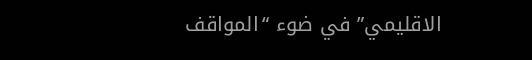الاقليمي” في ضوء “المواقف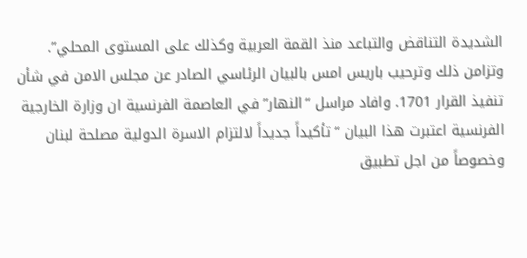الشديدة التناقض والتباعد منذ القمة العربية وكذلك على المستوى المحلي”.
وتزامن ذلك وترحيب باريس امس بالبيان الرئاسي الصادر عن مجلس الامن في شأن تنفيذ القرار 1701. وافاد مراسل “النهار” في العاصمة الفرنسية ان وزارة الخارجية الفرنسية اعتبرت هذا البيان “تأكيداً جديداً لالتزام الاسرة الدولية مصلحة لبنان وخصوصاً من اجل تطبيق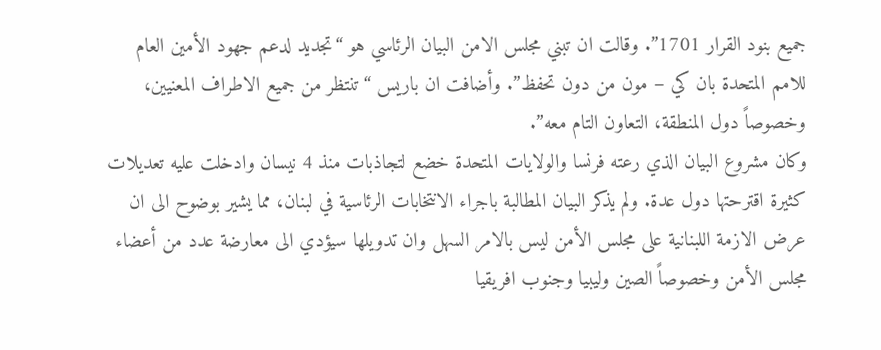جميع بنود القرار 1701”. وقالت ان تبني مجلس الامن البيان الرئاسي هو “تجديد لدعم جهود الأمين العام للامم المتحدة بان كي – مون من دون تحفظ”. وأضافت ان باريس “تنتظر من جميع الاطراف المعنيين، وخصوصاً دول المنطقة، التعاون التام معه”.
وكان مشروع البيان الذي رعته فرنسا والولايات المتحدة خضع لتجاذبات منذ 4 نيسان وادخلت عليه تعديلات كثيرة اقترحتها دول عدة. ولم يذكر البيان المطالبة باجراء الانتخابات الرئاسية في لبنان، مما يشير بوضوح الى ان عرض الازمة اللبنانية على مجلس الأمن ليس بالامر السهل وان تدويلها سيؤدي الى معارضة عدد من أعضاء مجلس الأمن وخصوصاً الصين وليبيا وجنوب افريقيا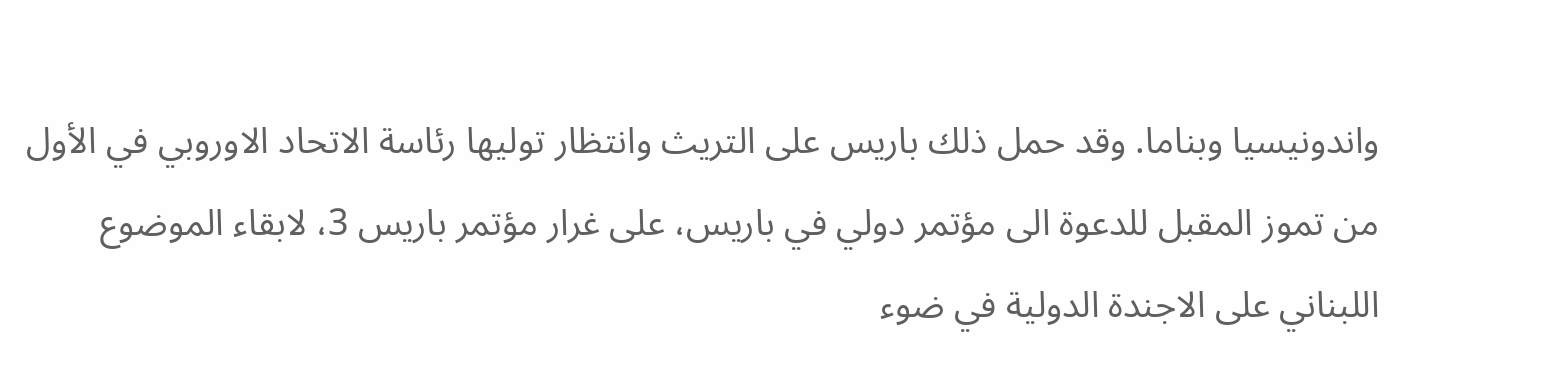واندونيسيا وبناما. وقد حمل ذلك باريس على التريث وانتظار توليها رئاسة الاتحاد الاوروبي في الأول من تموز المقبل للدعوة الى مؤتمر دولي في باريس، على غرار مؤتمر باريس 3، لابقاء الموضوع اللبناني على الاجندة الدولية في ضوء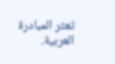تعثر المبادرة العربية.